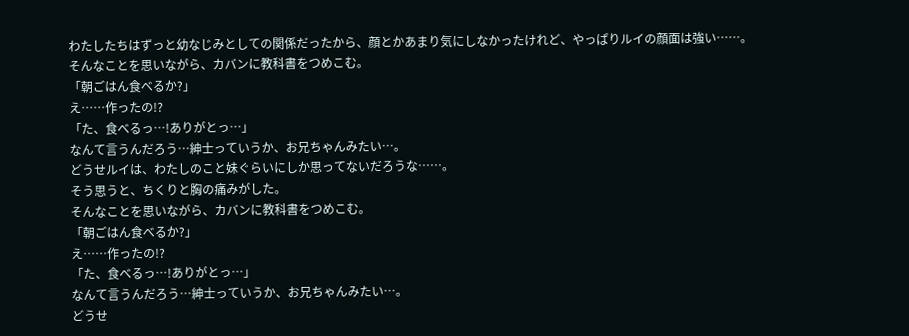わたしたちはずっと幼なじみとしての関係だったから、顔とかあまり気にしなかったけれど、やっぱりルイの顔面は強い……。
そんなことを思いながら、カバンに教科書をつめこむ。
「朝ごはん食べるか?」
え……作ったの!?
「た、食べるっ…!ありがとっ…」
なんて言うんだろう…紳士っていうか、お兄ちゃんみたい…。
どうせルイは、わたしのこと妹ぐらいにしか思ってないだろうな……。
そう思うと、ちくりと胸の痛みがした。
そんなことを思いながら、カバンに教科書をつめこむ。
「朝ごはん食べるか?」
え……作ったの!?
「た、食べるっ…!ありがとっ…」
なんて言うんだろう…紳士っていうか、お兄ちゃんみたい…。
どうせ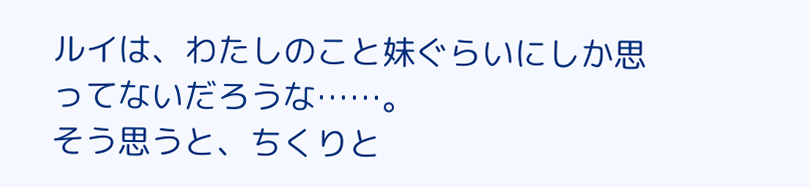ルイは、わたしのこと妹ぐらいにしか思ってないだろうな……。
そう思うと、ちくりと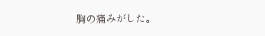胸の痛みがした。